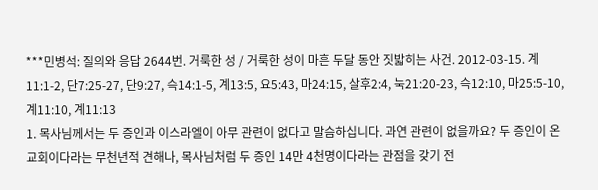***민병석: 질의와 응답 2644번. 거룩한 성 / 거룩한 성이 마흔 두달 동안 짓밟히는 사건. 2012-03-15. 계11:1-2, 단7:25-27, 단9:27, 슥14:1-5, 계13:5, 요5:43, 마24:15, 살후2:4, 눅21:20-23, 슥12:10, 마25:5-10, 계11:10, 계11:13
1. 목사님께서는 두 증인과 이스라엘이 아무 관련이 없다고 말슴하십니다. 과연 관련이 없을까요? 두 증인이 온 교회이다라는 무천년적 견해나, 목사님처럼 두 증인 14만 4천명이다라는 관점을 갖기 전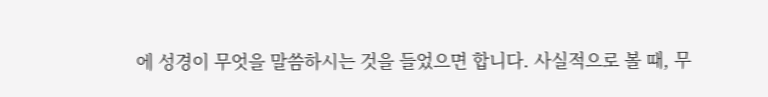에 성경이 무엇을 말씀하시는 것을 들었으면 합니다. 사실적으로 볼 때, 무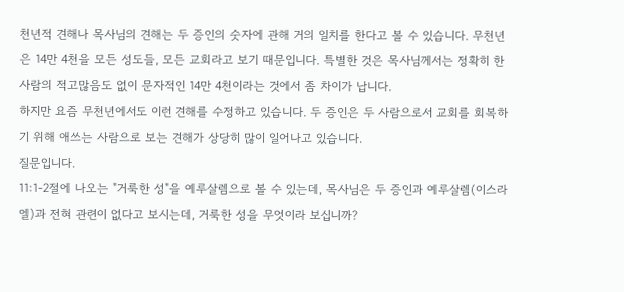천년적 견해나 목사님의 견해는 두 증인의 숫자에 관해 거의 일치를 한다고 볼 수 있습니다. 무천년은 14만 4천을 모든 성도들, 모든 교회라고 보기 때문입니다. 특별한 것은 목사님께서는 정확히 한 사람의 적고많음도 없이 문자적인 14만 4천이라는 것에서 좀 차이가 납니다.
하지만 요즘 무천년에서도 이런 견해를 수정하고 있습니다. 두 증인은 두 사람으로서 교회를 회복하기 위해 애쓰는 사람으로 보는 견해가 상당히 많이 일어나고 있습니다.
질문입니다.
11:1-2절에 나오는 "거룩한 성"을 예루살렘으로 볼 수 있는데, 목사님은 두 증인과 예루살렘(이스라엘)과 전혀 관련이 없다고 보시는데, 거룩한 성을 무엇이라 보십니까?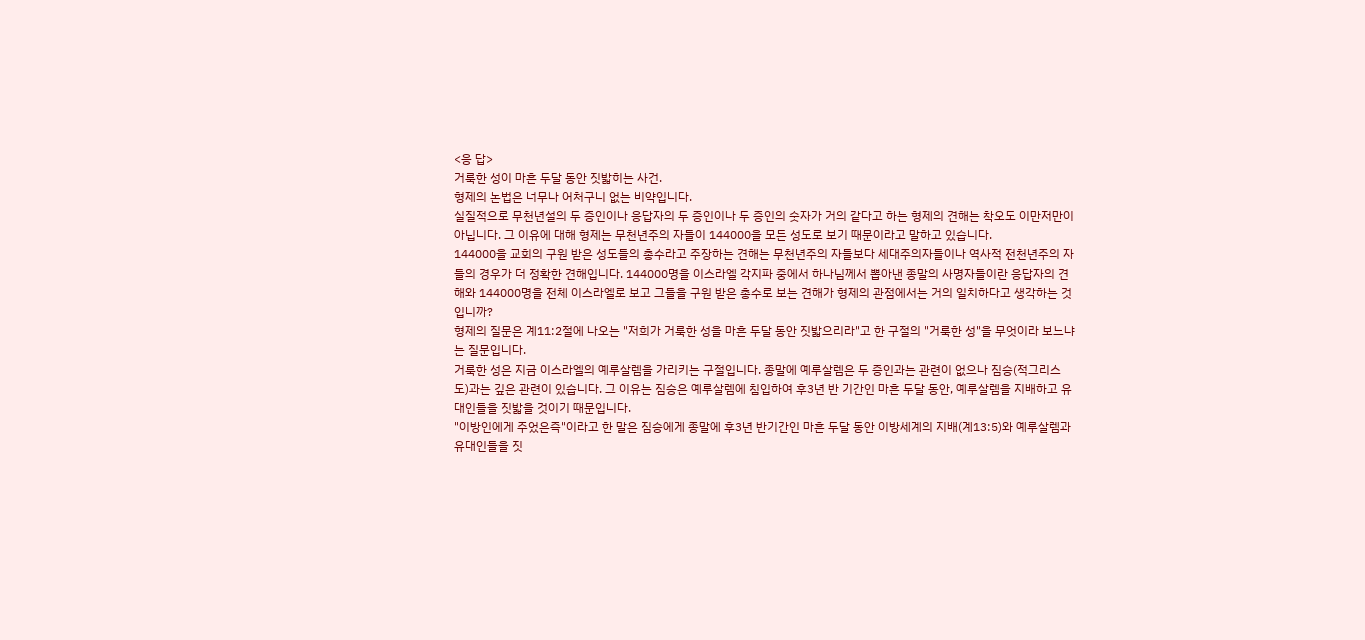<응 답>
거룩한 성이 마흔 두달 동안 짓밟히는 사건.
형제의 논법은 너무나 어처구니 없는 비약입니다.
실질적으로 무천년설의 두 증인이나 응답자의 두 증인이나 두 증인의 숫자가 거의 같다고 하는 형제의 견해는 착오도 이만저만이 아닙니다. 그 이유에 대해 형제는 무천년주의 자들이 144000을 모든 성도로 보기 때문이라고 말하고 있습니다.
144000을 교회의 구원 받은 성도들의 총수라고 주장하는 견해는 무천년주의 자들보다 세대주의자들이나 역사적 전천년주의 자들의 경우가 더 정확한 견해입니다. 144000명을 이스라엘 각지파 중에서 하나님께서 뽑아낸 종말의 사명자들이란 응답자의 견해와 144000명을 전체 이스라엘로 보고 그들을 구원 받은 총수로 보는 견해가 형제의 관점에서는 거의 일치하다고 생각하는 것입니까?
형제의 질문은 계11:2절에 나오는 "저희가 거룩한 성을 마흔 두달 동안 짓밟으리라"고 한 구절의 "거룩한 성"을 무엇이라 보느냐는 질문입니다.
거룩한 성은 지금 이스라엘의 예루살렘을 가리키는 구절입니다. 종말에 예루살렘은 두 증인과는 관련이 없으나 짐승(적그리스도)과는 깊은 관련이 있습니다. 그 이유는 짐승은 예루살렘에 침입하여 후3년 반 기간인 마흔 두달 동안, 예루살렘을 지배하고 유대인들을 짓밟을 것이기 때문입니다.
"이방인에게 주었은즉"이라고 한 말은 짐승에게 종말에 후3년 반기간인 마흔 두달 동안 이방세계의 지배(계13:5)와 예루살렘과 유대인들을 짓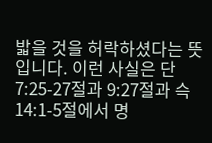밟을 것을 허락하셨다는 뜻입니다. 이런 사실은 단7:25-27절과 9:27절과 슥14:1-5절에서 명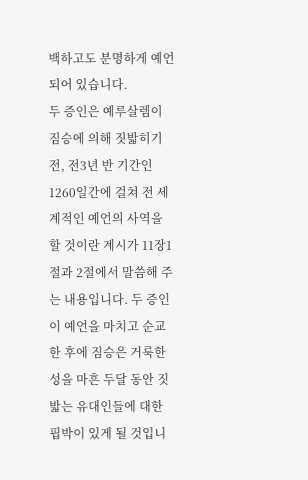백하고도 분명하게 예언되어 있습니다.
두 증인은 예루살렘이 짐승에 의해 짓밟히기 전, 전3년 반 기간인 1260일간에 걸쳐 전 세계적인 예언의 사역을 할 것이란 계시가 11장1절과 2절에서 말씀해 주는 내용입니다. 두 증인이 예언을 마치고 순교한 후에 짐승은 거룩한 성을 마흔 두달 동안 짓밟는 유대인들에 대한 핍박이 있게 될 것입니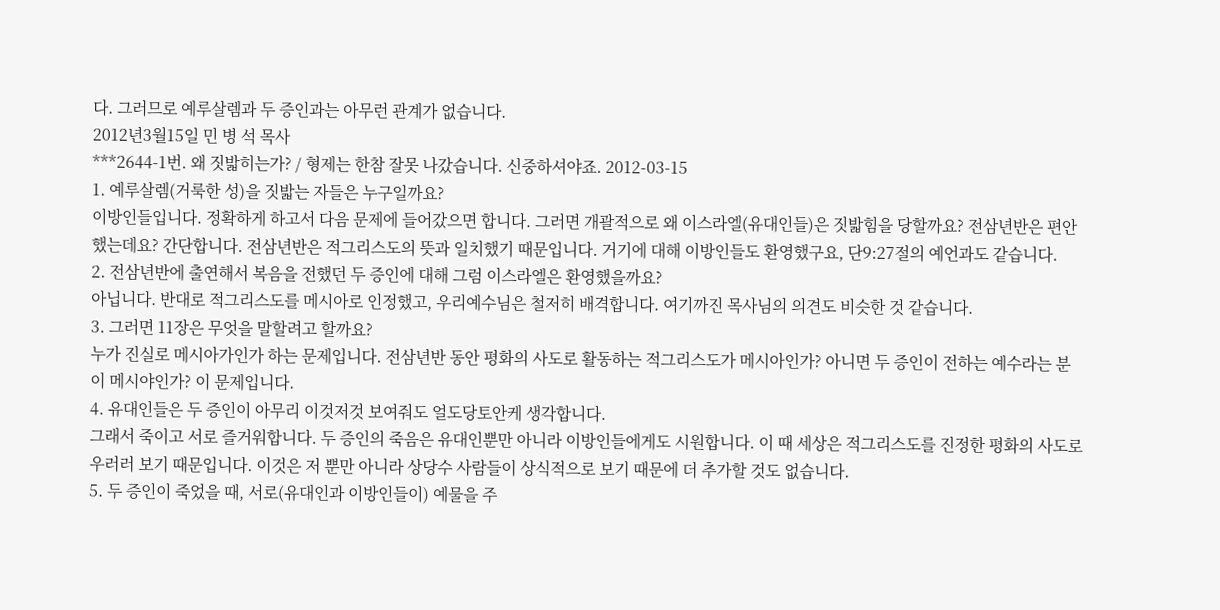다. 그러므로 예루살렘과 두 증인과는 아무런 관계가 없습니다.
2012년3월15일 민 병 석 목사
***2644-1번. 왜 짓밟히는가? / 형제는 한참 잘못 나갔습니다. 신중하셔야죠. 2012-03-15
1. 예루살렘(거룩한 성)을 짓밟는 자들은 누구일까요?
이방인들입니다. 정확하게 하고서 다음 문제에 들어갔으면 합니다. 그러면 개괄적으로 왜 이스라엘(유대인들)은 짓밟힘을 당할까요? 전삼년반은 편안했는데요? 간단합니다. 전삼년반은 적그리스도의 뜻과 일치했기 때문입니다. 거기에 대해 이방인들도 환영했구요, 단9:27절의 예언과도 같습니다.
2. 전삼년반에 출연해서 복음을 전했던 두 증인에 대해 그럼 이스라엘은 환영했을까요?
아닙니다. 반대로 적그리스도를 메시아로 인정했고, 우리예수님은 철저히 배격합니다. 여기까진 목사님의 의견도 비슷한 것 같습니다.
3. 그러면 11장은 무엇을 말할려고 할까요?
누가 진실로 메시아가인가 하는 문제입니다. 전삼년반 동안 평화의 사도로 활동하는 적그리스도가 메시아인가? 아니면 두 증인이 전하는 예수라는 분이 메시야인가? 이 문제입니다.
4. 유대인들은 두 증인이 아무리 이것저것 보여줘도 얼도당토안케 생각합니다.
그래서 죽이고 서로 즐거워합니다. 두 증인의 죽음은 유대인뿐만 아니라 이방인들에게도 시원합니다. 이 때 세상은 적그리스도를 진정한 평화의 사도로 우러러 보기 때문입니다. 이것은 저 뿐만 아니라 상당수 사람들이 상식적으로 보기 때문에 더 추가할 것도 없습니다.
5. 두 증인이 죽었을 때, 서로(유대인과 이방인들이) 예물을 주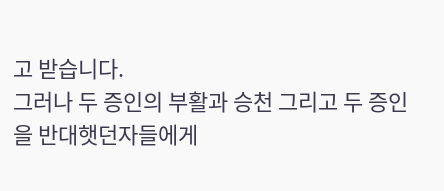고 받습니다.
그러나 두 증인의 부활과 승천 그리고 두 증인을 반대햇던자들에게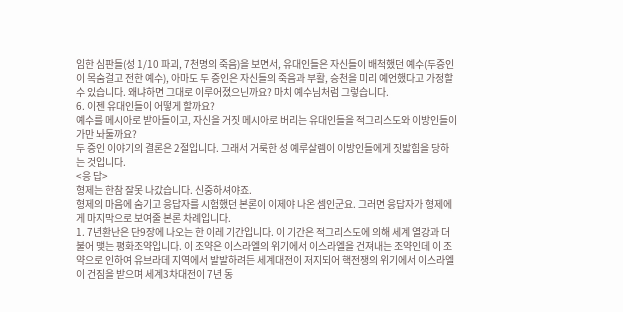임한 심판들(성 1/10 파괴, 7천명의 죽음)을 보면서, 유대인들은 자신들이 배척했던 예수(두증인이 목숨걸고 전한 예수), 아마도 두 증인은 자신들의 죽음과 부활, 승천을 미리 예언했다고 가정할 수 있습니다. 왜냐하면 그대로 이루어졌으닌까요? 마치 예수님처럼 그렇습니다.
6. 이젠 유대인들이 어떻게 할까요?
예수를 메시아로 받아들이고, 자신을 거짓 메시아로 버리는 유대인들을 적그리스도와 이방인들이 가만 놔둘까요?
두 증인 이야기의 결론은 2절입니다. 그래서 거룩한 성 예루살렘이 이방인들에게 짓밟힘을 당하는 것입니다.
<응 답>
형제는 한참 잘못 나갔습니다. 신중하셔야죠.
형제의 마음에 숨기고 응답자를 시험했던 본론이 이제야 나온 셈인군요. 그러면 응답자가 형제에게 마지막으로 보여줄 본론 차례입니다.
1. 7년환난은 단9장에 나오는 한 이레 기간입니다. 이 기간은 적그리스도에 의해 세계 열강과 더불어 맺는 평화조약입니다. 이 조약은 이스라엘의 위기에서 이스라엘을 건져내는 조약인데 이 조약으로 인하여 유브라데 지역에서 발발하려든 세계대전이 저지되어 핵전쟁의 위기에서 이스라엘이 건짐을 받으며 세계3차대전이 7년 동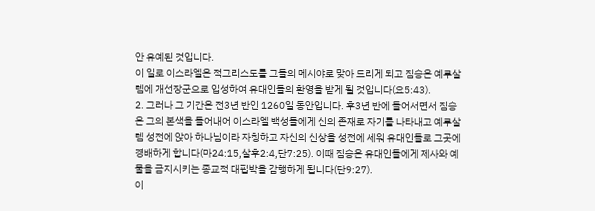안 유예된 것입니다.
이 일로 이스라엘은 적그리스도를 그들의 메시야로 맞아 드리게 되고 짐승은 예루살렘에 개선장군으로 입성하여 유대인들의 환영을 받게 될 것입니다(요5:43).
2. 그러나 그 기간은 전3년 반인 1260일 동안입니다. 후3년 반에 들어서면서 짐승은 그의 본색을 들어내어 이스라엘 백성들에게 신의 존재로 자기를 나타내고 예루살렘 성전에 앉아 하나님이라 자칭하고 자신의 신상을 성전에 세워 유대인들로 그곳에 경배하게 합니다(마24:15,살후2:4,단7:25). 이때 짐승은 유대인들에게 제사와 예물을 금지시키는 종교적 대핍박을 감행하게 됩니다(단9:27).
이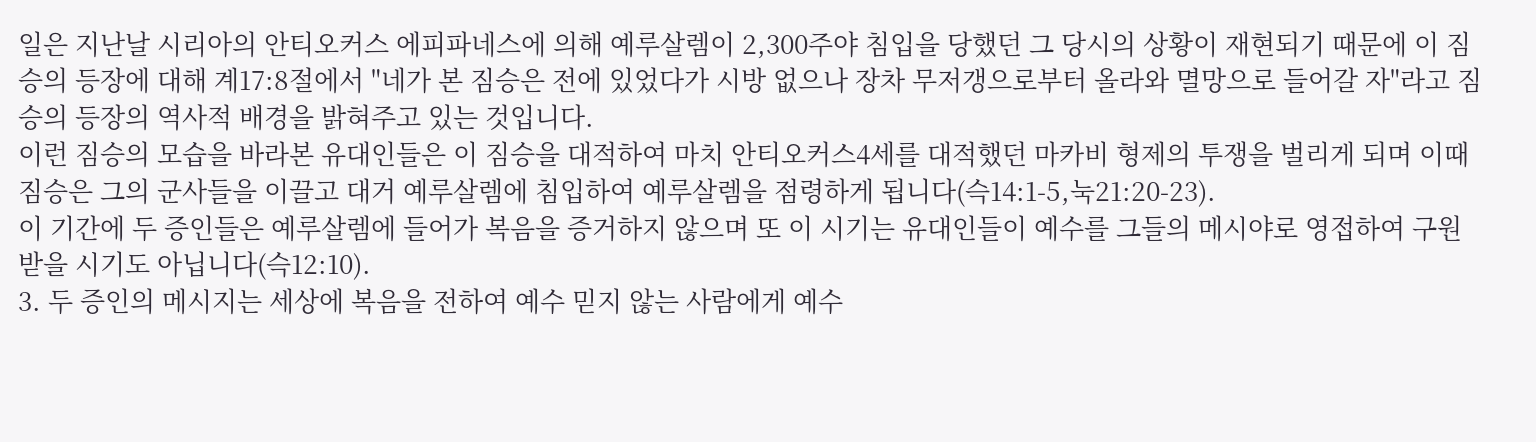일은 지난날 시리아의 안티오커스 에피파네스에 의해 예루살렘이 2,300주야 침입을 당했던 그 당시의 상황이 재현되기 때문에 이 짐승의 등장에 대해 계17:8절에서 "네가 본 짐승은 전에 있었다가 시방 없으나 장차 무저갱으로부터 올라와 멸망으로 들어갈 자"라고 짐승의 등장의 역사적 배경을 밝혀주고 있는 것입니다.
이런 짐승의 모습을 바라본 유대인들은 이 짐승을 대적하여 마치 안티오커스4세를 대적했던 마카비 형제의 투쟁을 벌리게 되며 이때 짐승은 그의 군사들을 이끌고 대거 예루살렘에 침입하여 예루살렘을 점령하게 됩니다(슥14:1-5,눅21:20-23).
이 기간에 두 증인들은 예루살렘에 들어가 복음을 증거하지 않으며 또 이 시기는 유대인들이 예수를 그들의 메시야로 영접하여 구원 받을 시기도 아닙니다(슥12:10).
3. 두 증인의 메시지는 세상에 복음을 전하여 예수 믿지 않는 사람에게 예수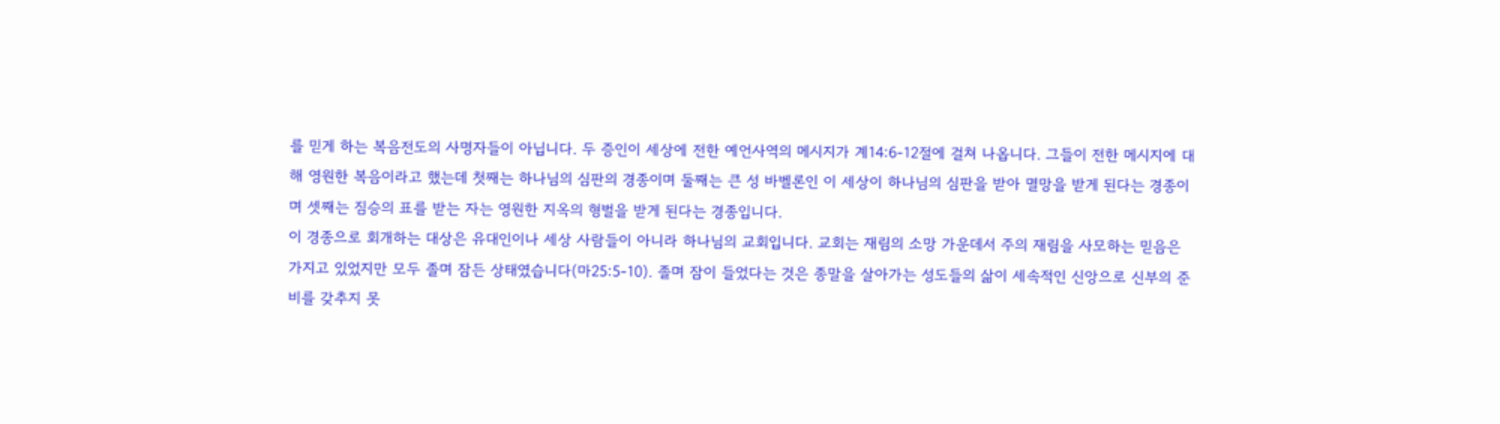를 믿게 하는 복음전도의 사명자들이 아닙니다. 두 증인이 세상에 전한 예언사역의 메시지가 계14:6-12절에 걸쳐 나옵니다. 그들이 전한 메시지에 대해 영원한 복음이라고 했는데 첫째는 하나님의 심판의 경종이며 둘째는 큰 성 바벨론인 이 세상이 하나님의 심판을 받아 멸망을 받게 된다는 경종이며 셋째는 짐승의 표를 받는 자는 영원한 지옥의 형벌을 받게 된다는 경종입니다.
이 경종으로 회개하는 대상은 유대인이나 세상 사람들이 아니라 하나님의 교회입니다. 교회는 재림의 소망 가운데서 주의 재림을 사모하는 믿음은 가지고 있었지만 모두 졸며 잠든 상태였습니다(마25:5-10). 졸며 잠이 들었다는 것은 종말을 살아가는 성도들의 삶이 세속적인 신앙으로 신부의 준비를 갖추지 못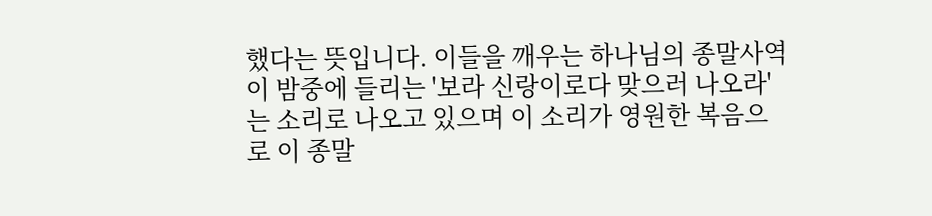했다는 뜻입니다. 이들을 깨우는 하나님의 종말사역이 밤중에 들리는 '보라 신랑이로다 맞으러 나오라'는 소리로 나오고 있으며 이 소리가 영원한 복음으로 이 종말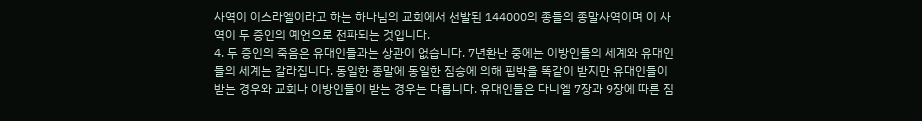사역이 이스라엘이라고 하는 하나님의 교회에서 선발된 144000의 종들의 종말사역이며 이 사역이 두 증인의 예언으로 전파되는 것입니다.
4. 두 증인의 죽음은 유대인들과는 상관이 없습니다. 7년환난 중에는 이방인들의 세계와 유대인들의 세계는 갈라집니다. 동일한 종말에 동일한 짐승에 의해 핍박을 똑같이 받지만 유대인들이 받는 경우와 교회나 이방인들이 받는 경우는 다릅니다. 유대인들은 다니엘 7장과 9장에 따른 짐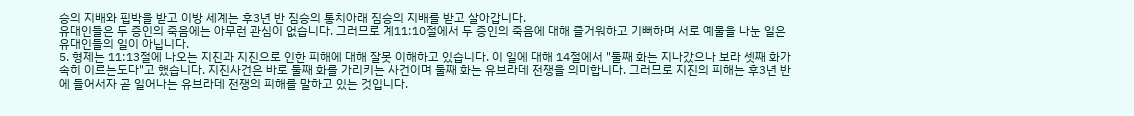승의 지배와 핍박을 받고 이방 세계는 후3년 반 짐승의 통치아래 짐승의 지배를 받고 살아갑니다.
유대인들은 두 증인의 죽음에는 아무런 관심이 없습니다. 그러므로 계11:10절에서 두 증인의 죽음에 대해 즐거워하고 기뻐하며 서로 예물을 나눈 일은 유대인들의 일이 아닙니다.
5. 형제는 11:13절에 나오는 지진과 지진으로 인한 피해에 대해 잘못 이해하고 있습니다. 이 일에 대해 14절에서 "둘째 화는 지나갔으나 보라 셋째 화가 속히 이르는도다"고 했습니다. 지진사건은 바로 둘째 화를 가리키는 사건이며 둘째 화는 유브라데 전쟁을 의미합니다. 그러므로 지진의 피해는 후3년 반에 들어서자 곧 일어나는 유브라데 전쟁의 피해를 말하고 있는 것입니다.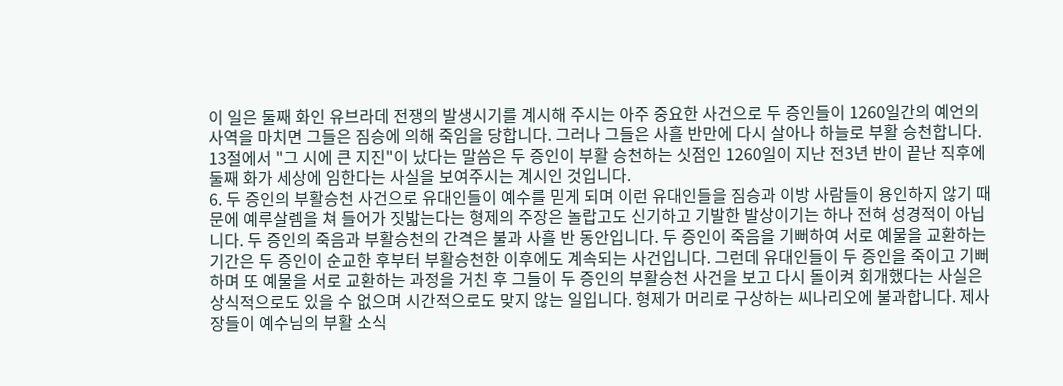이 일은 둘째 화인 유브라데 전쟁의 발생시기를 계시해 주시는 아주 중요한 사건으로 두 증인들이 1260일간의 예언의 사역을 마치면 그들은 짐승에 의해 죽임을 당합니다. 그러나 그들은 사흘 반만에 다시 살아나 하늘로 부활 승천합니다. 13절에서 "그 시에 큰 지진"이 났다는 말씀은 두 증인이 부활 승천하는 싯점인 1260일이 지난 전3년 반이 끝난 직후에 둘째 화가 세상에 임한다는 사실을 보여주시는 계시인 것입니다.
6. 두 증인의 부활승천 사건으로 유대인들이 예수를 믿게 되며 이런 유대인들을 짐승과 이방 사람들이 용인하지 않기 때문에 예루살렘을 쳐 들어가 짓밟는다는 형제의 주장은 놀랍고도 신기하고 기발한 발상이기는 하나 전혀 성경적이 아닙니다. 두 증인의 죽음과 부활승천의 간격은 불과 사흘 반 동안입니다. 두 증인이 죽음을 기뻐하여 서로 예물을 교환하는 기간은 두 증인이 순교한 후부터 부활승천한 이후에도 계속되는 사건입니다. 그런데 유대인들이 두 증인을 죽이고 기뻐하며 또 예물을 서로 교환하는 과정을 거친 후 그들이 두 증인의 부활승천 사건을 보고 다시 돌이켜 회개했다는 사실은 상식적으로도 있을 수 없으며 시간적으로도 맞지 않는 일입니다. 형제가 머리로 구상하는 씨나리오에 불과합니다. 제사장들이 예수님의 부활 소식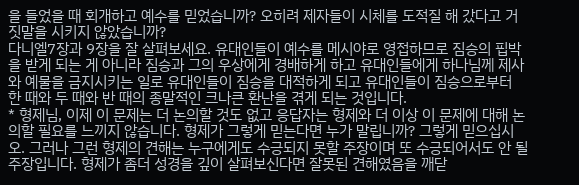을 들었을 때 회개하고 예수를 믿었습니까? 오히려 제자들이 시체를 도적질 해 갔다고 거짓말을 시키지 않았습니까?
다니엘7장과 9장을 잘 살펴보세요. 유대인들이 예수를 메시야로 영접하므로 짐승의 핍박을 받게 되는 게 아니라 짐승과 그의 우상에게 경배하게 하고 유대인들에게 하나님께 제사와 예물을 금지시키는 일로 유대인들이 짐승을 대적하게 되고 유대인들이 짐승으로부터 한 때와 두 때와 반 때의 종말적인 크나큰 환난을 겪게 되는 것입니다.
* 형제님, 이제 이 문제는 더 논의할 것도 없고 응답자는 형제와 더 이상 이 문제에 대해 논의할 필요를 느끼지 않습니다. 형제가 그렇게 믿는다면 누가 말립니까? 그렇게 믿으십시오. 그러나 그런 형제의 견해는 누구에게도 수긍되지 못할 주장이며 또 수긍되어서도 안 될 주장입니다. 형제가 좀더 성경을 깊이 살펴보신다면 잘못된 견해였음을 깨닫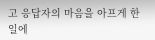고 응답자의 마음을 아프게 한 일에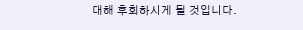대해 후회하시게 될 것입니다.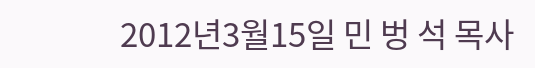2012년3월15일 민 벙 석 목사